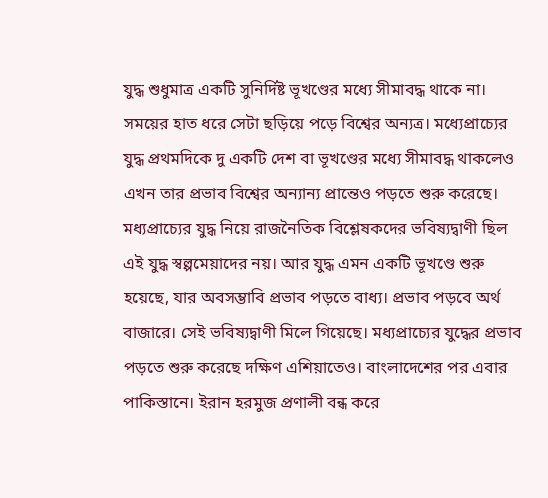যুদ্ধ শুধুমাত্র একটি সুনির্দিষ্ট ভূখণ্ডের মধ্যে সীমাবদ্ধ থাকে না। সময়ের হাত ধরে সেটা ছড়িয়ে পড়ে বিশ্বের অন্যত্র। মধ্যেপ্রাচ্যের যুদ্ধ প্রথমদিকে দু একটি দেশ বা ভূখণ্ডের মধ্যে সীমাবদ্ধ থাকলেও এখন তার প্রভাব বিশ্বের অন্যান্য প্রান্তেও পড়তে শুরু করেছে। মধ্যপ্রাচ্যের যুদ্ধ নিয়ে রাজনৈতিক বিশ্লেষকদের ভবিষ্যদ্বাণী ছিল এই যুদ্ধ স্বল্পমেয়াদের নয়। আর যুদ্ধ এমন একটি ভূখণ্ডে শুরু হয়েছে, যার অবসম্ভাবি প্রভাব পড়তে বাধ্য। প্রভাব পড়বে অর্থ বাজারে। সেই ভবিষ্যদ্বাণী মিলে গিয়েছে। মধ্যপ্রাচ্যের যুদ্ধের প্রভাব পড়তে শুরু করেছে দক্ষিণ এশিয়াতেও। বাংলাদেশের পর এবার পাকিস্তানে। ইরান হরমুজ প্রণালী বন্ধ করে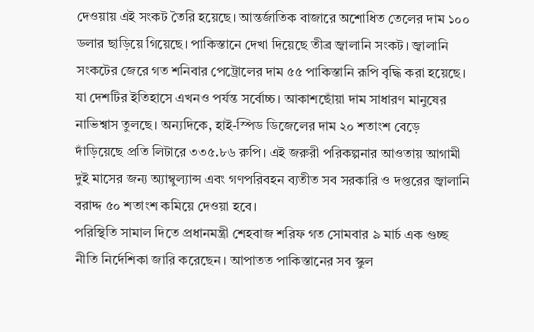দেওয়ায় এই সংকট তৈরি হয়েছে। আন্তর্জাতিক বাজারে অশোধিত তেলের দাম ১০০ ডলার ছাড়িয়ে গিয়েছে। পাকিস্তানে দেখা দিয়েছে তীব্র জ্বালানি সংকট। জ্বালানি সংকটের জেরে গত শনিবার পেট্রোলের দাম ৫৫ পাকিস্তানি রূপি বৃদ্ধি করা হয়েছে। যা দেশটির ইতিহাসে এখনও পর্যন্ত সর্বোচ্চ। আকাশছোঁয়া দাম সাধারণ মানুষের নাভিশ্বাস তুলছে। অন্যদিকে, হাই-স্পিড ডিজেলের দাম ২০ শতাংশ বেড়ে দাঁড়িয়েছে প্রতি লিটারে ৩৩৫.৮৬ রুপি। এই জরুরী পরিকল্পনার আওতায় আগামী দুই মাসের জন্য অ্যাম্বুল্যান্স এবং গণপরিবহন ব্যতীত সব সরকারি ও দপ্তরের জ্বালানি বরাদ্দ ৫০ শতাংশ কমিয়ে দেওয়া হবে।
পরিস্থিতি সামাল দিতে প্রধানমন্ত্রী শেহবাজ শরিফ গত সোমবার ৯ মার্চ এক গুচ্ছ নীতি নির্দেশিকা জারি করেছেন। আপাতত পাকিস্তানের সব স্কুল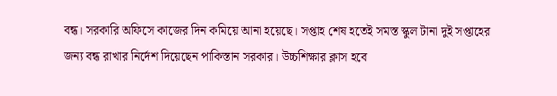বন্ধ। সরকারি অফিসে কাজের দিন কমিয়ে আনা হয়েছে। সপ্তাহ শেষ হতেই সমস্ত স্কুল টানা দুই সপ্তাহের জন্য বন্ধ রাখার নির্দেশ দিয়েছেন পাকিস্তান সরকার। উচ্চশিক্ষার ক্লাস হবে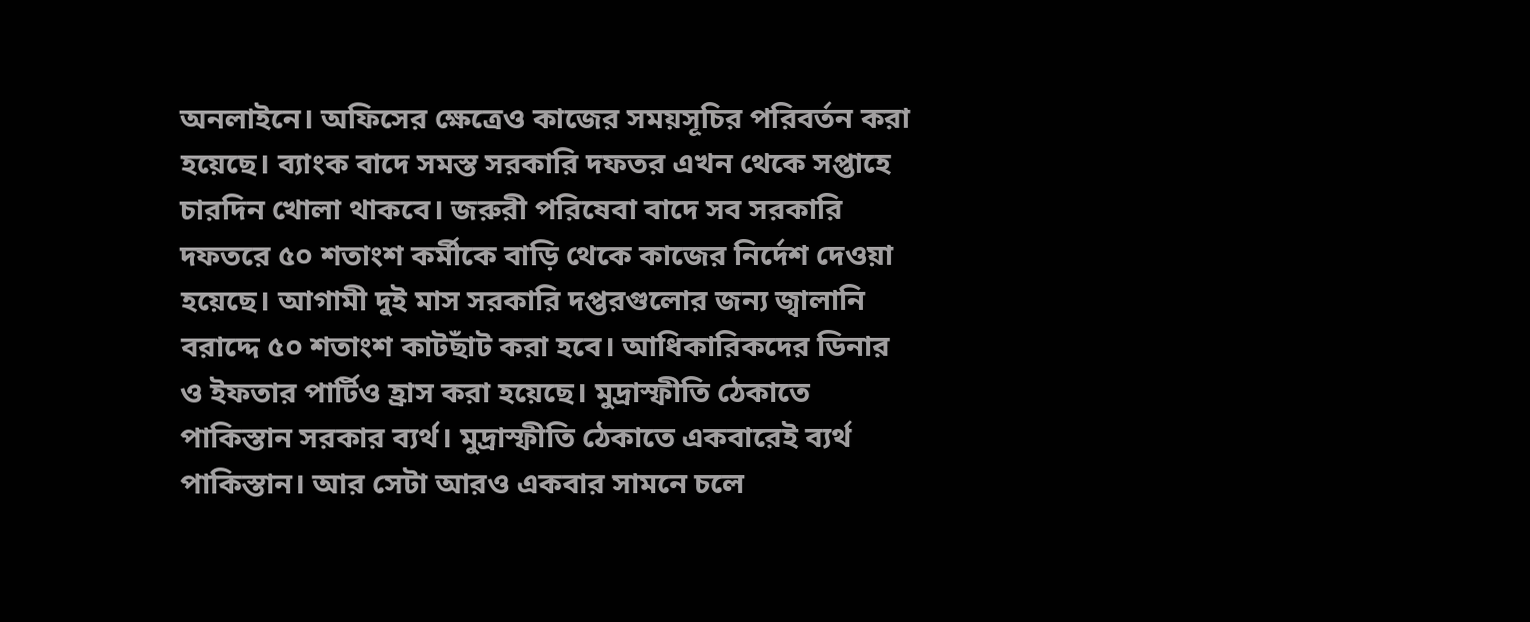অনলাইনে। অফিসের ক্ষেত্রেও কাজের সময়সূচির পরিবর্তন করা হয়েছে। ব্যাংক বাদে সমস্ত সরকারি দফতর এখন থেকে সপ্তাহে চারদিন খোলা থাকবে। জরুরী পরিষেবা বাদে সব সরকারি দফতরে ৫০ শতাংশ কর্মীকে বাড়ি থেকে কাজের নির্দেশ দেওয়া হয়েছে। আগামী দুই মাস সরকারি দপ্তরগুলোর জন্য জ্বালানি বরাদ্দে ৫০ শতাংশ কাটছাঁট করা হবে। আধিকারিকদের ডিনার ও ইফতার পার্টিও হ্রাস করা হয়েছে। মুদ্রাস্ফীতি ঠেকাতে পাকিস্তান সরকার ব্যর্থ। মুদ্রাস্ফীতি ঠেকাতে একবারেই ব্যর্থ পাকিস্তান। আর সেটা আরও একবার সামনে চলে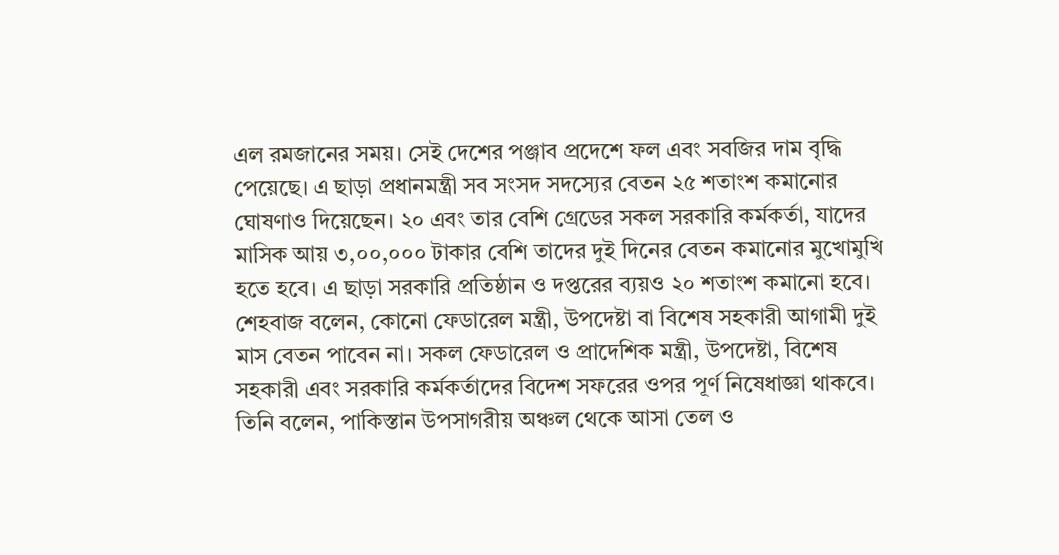এল রমজানের সময়। সেই দেশের পঞ্জাব প্রদেশে ফল এবং সবজির দাম বৃদ্ধি পেয়েছে। এ ছাড়া প্রধানমন্ত্রী সব সংসদ সদস্যের বেতন ২৫ শতাংশ কমানোর ঘোষণাও দিয়েছেন। ২০ এবং তার বেশি গ্রেডের সকল সরকারি কর্মকর্তা, যাদের মাসিক আয় ৩,০০,০০০ টাকার বেশি তাদের দুই দিনের বেতন কমানোর মুখোমুখি হতে হবে। এ ছাড়া সরকারি প্রতিষ্ঠান ও দপ্তরের ব্যয়ও ২০ শতাংশ কমানো হবে।
শেহবাজ বলেন, কোনো ফেডারেল মন্ত্রী, উপদেষ্টা বা বিশেষ সহকারী আগামী দুই মাস বেতন পাবেন না। সকল ফেডারেল ও প্রাদেশিক মন্ত্রী, উপদেষ্টা, বিশেষ সহকারী এবং সরকারি কর্মকর্তাদের বিদেশ সফরের ওপর পূর্ণ নিষেধাজ্ঞা থাকবে। তিনি বলেন, পাকিস্তান উপসাগরীয় অঞ্চল থেকে আসা তেল ও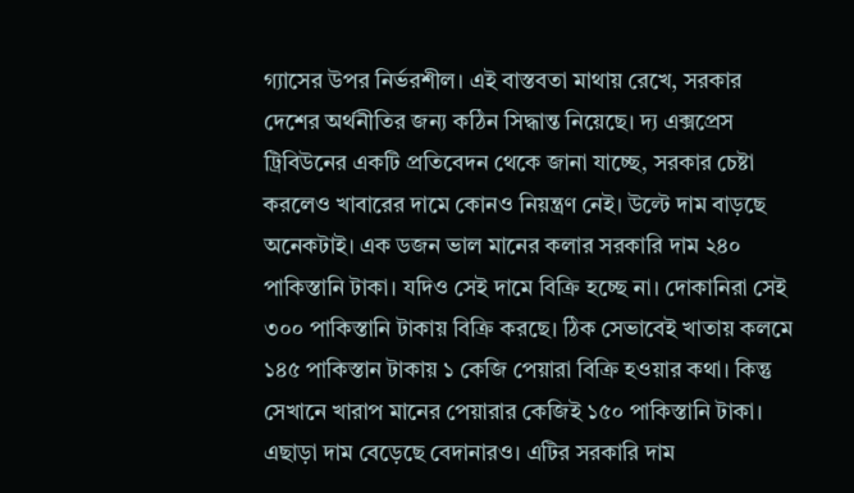গ্যাসের উপর নির্ভরশীল। এই বাস্তবতা মাথায় রেখে, সরকার দেশের অর্থনীতির জন্য কঠিন সিদ্ধান্ত নিয়েছে। দ্য এক্সপ্রেস ট্রিবিউনের একটি প্রতিবেদন থেকে জানা যাচ্ছে, সরকার চেষ্টা করলেও খাবারের দামে কোনও নিয়ন্ত্রণ নেই। উল্টে দাম বাড়ছে অনেকটাই। এক ডজন ভাল মানের কলার সরকারি দাম ২৪০ পাকিস্তানি টাকা। যদিও সেই দামে বিক্রি হচ্ছে না। দোকানিরা সেই ৩০০ পাকিস্তানি টাকায় বিক্রি করছে। ঠিক সেভাবেই খাতায় কলমে ১৪৫ পাকিস্তান টাকায় ১ কেজি পেয়ারা বিক্রি হওয়ার কথা। কিন্তু সেখানে খারাপ মানের পেয়ারার কেজিই ১৫০ পাকিস্তানি টাকা। এছাড়া দাম বেড়েছে বেদানারও। এটির সরকারি দাম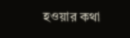হওয়ার কথা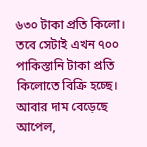৬৩০ টাকা প্রতি কিলো। তবে সেটাই এখন ৭০০ পাকিস্তানি টাকা প্রতি কিলোতে বিক্রি হচ্ছে। আবার দাম বেড়েছে আপেল,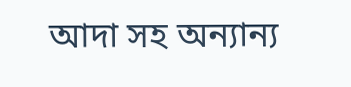আদা সহ অন্যান্য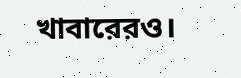খাবারেরও।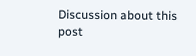Discussion about this post